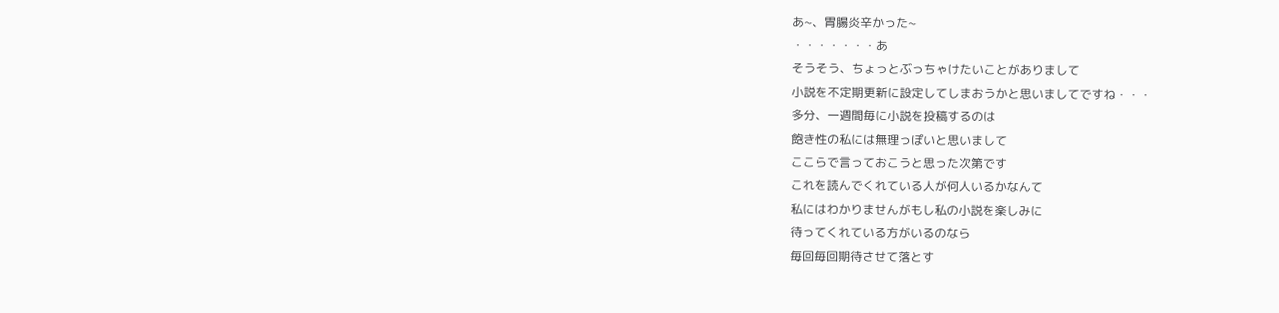あ~、胃腸炎辛かった~
・・・・・・・あ
そうそう、ちょっとぶっちゃけたいことがありまして
小説を不定期更新に設定してしまおうかと思いましてですね・・・
多分、一週間毎に小説を投稿するのは
飽き性の私には無理っぽいと思いまして
ここらで言っておこうと思った次第です
これを読んでくれている人が何人いるかなんて
私にはわかりませんがもし私の小説を楽しみに
待ってくれている方がいるのなら
毎回毎回期待させて落とす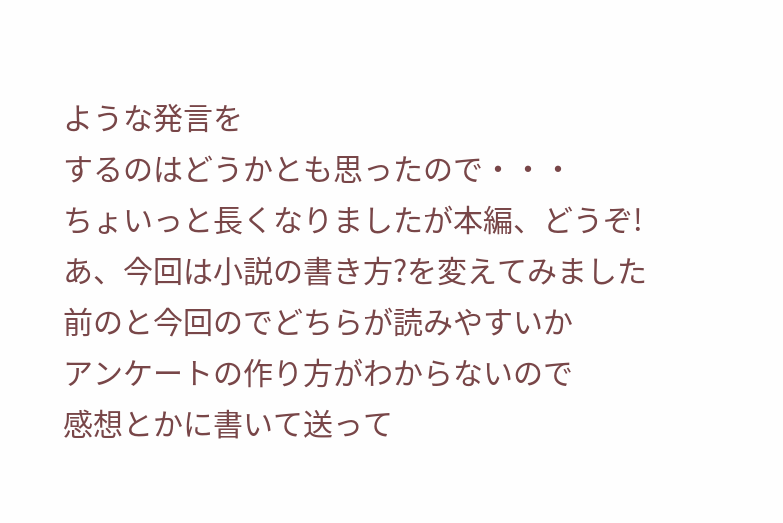ような発言を
するのはどうかとも思ったので・・・
ちょいっと長くなりましたが本編、どうぞ!
あ、今回は小説の書き方?を変えてみました
前のと今回のでどちらが読みやすいか
アンケートの作り方がわからないので
感想とかに書いて送って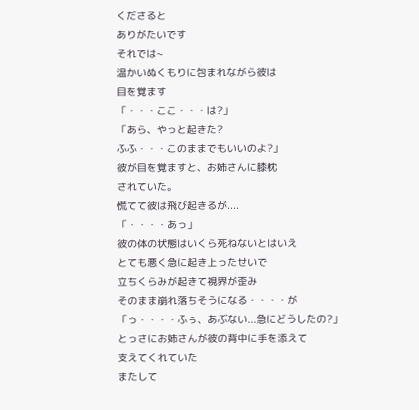くださると
ありがたいです
それでは~
温かいぬくもりに包まれながら彼は
目を覚ます
「・・・ここ・・・は?」
「あら、やっと起きた?
ふふ・・・このままでもいいのよ?」
彼が目を覚ますと、お姉さんに膝枕
されていた。
慌てて彼は飛び起きるが....
「・・・・あっ」
彼の体の状態はいくら死ねないとはいえ
とても悪く急に起き上ったせいで
立ちくらみが起きて視界が歪み
そのまま崩れ落ちそうになる・・・・が
「っ・・・・ふぅ、あぶない...急にどうしたの?」
とっさにお姉さんが彼の背中に手を添えて
支えてくれていた
またして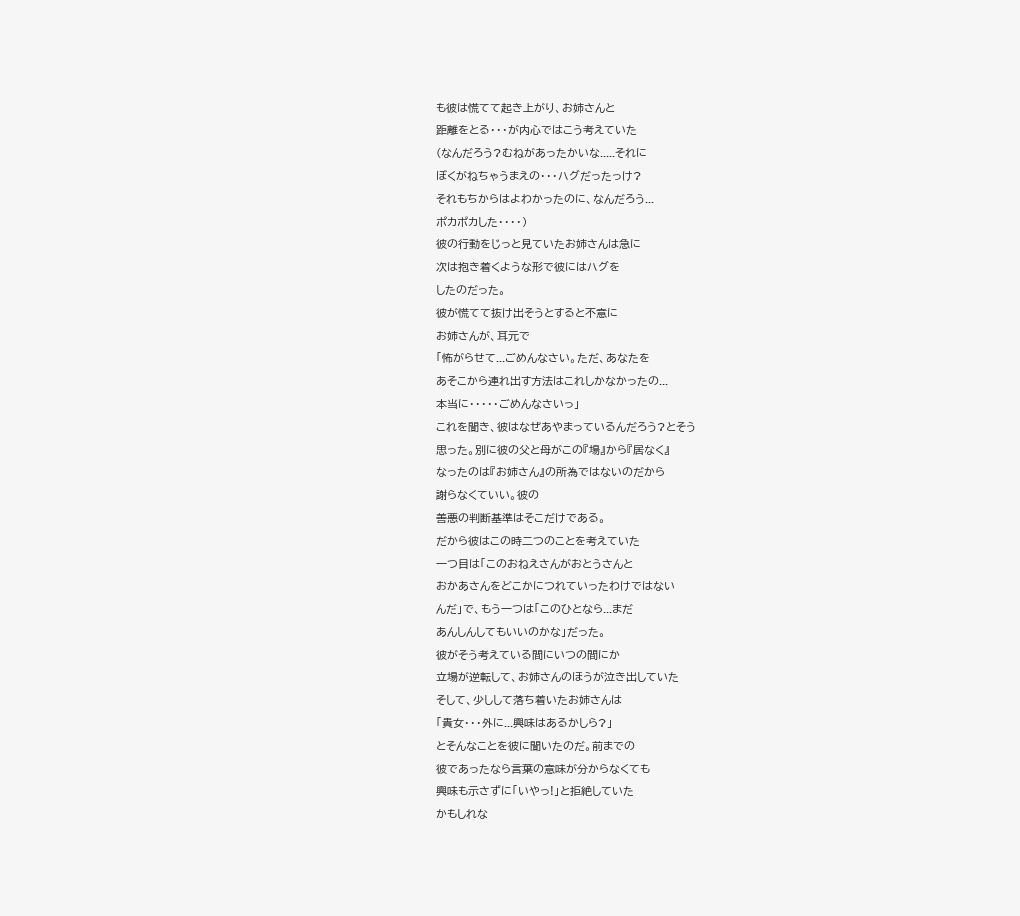も彼は慌てて起き上がり、お姉さんと
距離をとる・・・が内心ではこう考えていた
(なんだろう?むねがあったかいな.....それに
ぼくがねちゃうまえの・・・ハグだったっけ?
それもちからはよわかったのに、なんだろう...
ポカポカした・・・・)
彼の行動をじっと見ていたお姉さんは急に
次は抱き着くような形で彼にはハグを
したのだった。
彼が慌てて抜け出そうとすると不意に
お姉さんが、耳元で
「怖がらせて...ごめんなさい。ただ、あなたを
あそこから連れ出す方法はこれしかなかったの...
本当に・・・・・ごめんなさいっ」
これを聞き、彼はなぜあやまっているんだろう?とそう
思った。別に彼の父と母がこの『場』から『居なく』
なったのは『お姉さん』の所為ではないのだから
謝らなくていい。彼の
善悪の判断基準はそこだけである。
だから彼はこの時二つのことを考えていた
一つ目は「このおねえさんがおとうさんと
おかあさんをどこかにつれていったわけではない
んだ」で、もう一つは「このひとなら...まだ
あんしんしてもいいのかな」だった。
彼がそう考えている間にいつの間にか
立場が逆転して、お姉さんのほうが泣き出していた
そして、少しして落ち着いたお姉さんは
「貴女・・・外に...興味はあるかしら?」
とそんなことを彼に聞いたのだ。前までの
彼であったなら言葉の意味が分からなくても
興味も示さずに「いやっ!」と拒絶していた
かもしれな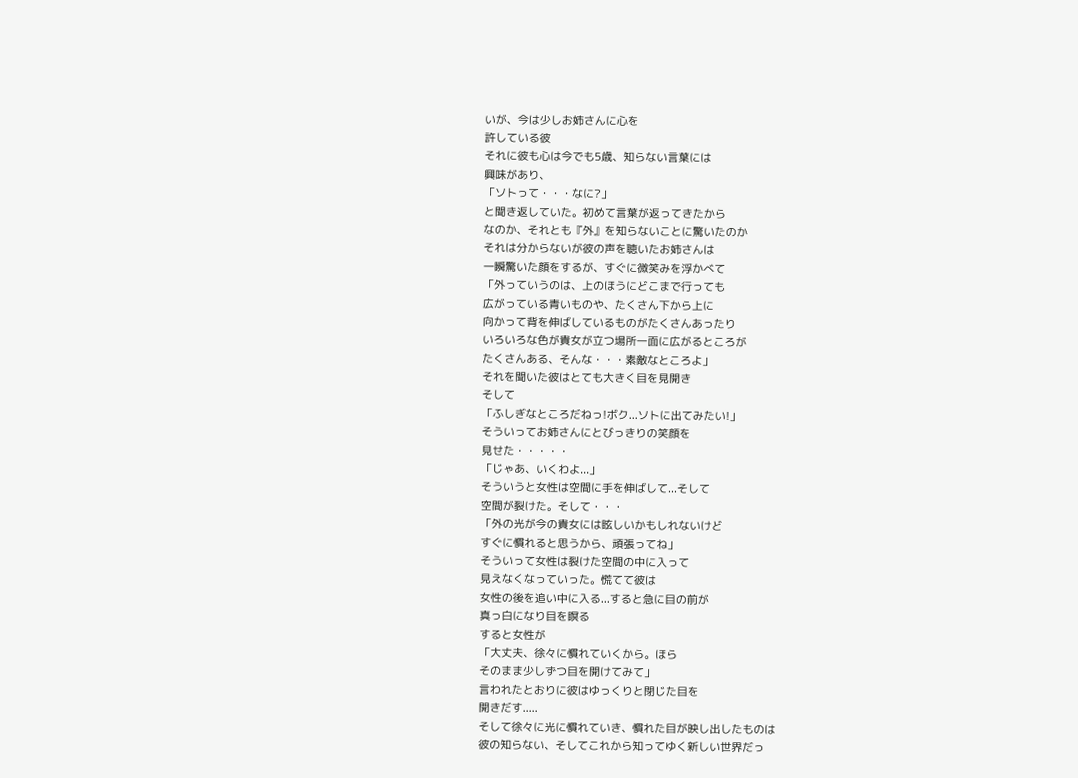いが、今は少しお姉さんに心を
許している彼
それに彼も心は今でも5歳、知らない言葉には
興味があり、
「ソトって・・・なに?」
と聞き返していた。初めて言葉が返ってきたから
なのか、それとも『外』を知らないことに驚いたのか
それは分からないが彼の声を聴いたお姉さんは
一瞬驚いた顔をするが、すぐに微笑みを浮かべて
「外っていうのは、上のほうにどこまで行っても
広がっている青いものや、たくさん下から上に
向かって背を伸ばしているものがたくさんあったり
いろいろな色が貴女が立つ場所一面に広がるところが
たくさんある、そんな・・・素敵なところよ」
それを聞いた彼はとても大きく目を見開き
そして
「ふしぎなところだねっ!ボク...ソトに出てみたい!」
そういってお姉さんにとびっきりの笑顔を
見せた・・・・・
「じゃあ、いくわよ...」
そういうと女性は空間に手を伸ばして...そして
空間が裂けた。そして・・・
「外の光が今の貴女には眩しいかもしれないけど
すぐに慣れると思うから、頑張ってね」
そういって女性は裂けた空間の中に入って
見えなくなっていった。慌てて彼は
女性の後を追い中に入る...すると急に目の前が
真っ白になり目を瞑る
すると女性が
「大丈夫、徐々に慣れていくから。ほら
そのまま少しずつ目を開けてみて」
言われたとおりに彼はゆっくりと閉じた目を
開きだす.....
そして徐々に光に慣れていき、慣れた目が映し出したものは
彼の知らない、そしてこれから知ってゆく新しい世界だっ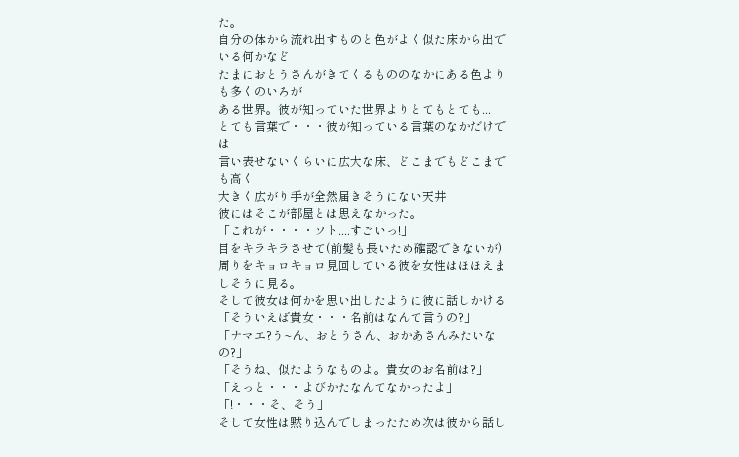た。
自分の体から流れ出すものと色がよく似た床から出でいる何かなど
たまにおとうさんがきてくるもののなかにある色よりも多くのいろが
ある世界。彼が知っていた世界よりとてもとても...
とても言葉で・・・彼が知っている言葉のなかだけでは
言い表せないくらいに広大な床、どこまでもどこまでも高く
大きく広がり手が全然届きそうにない天井
彼にはそこが部屋とは思えなかった。
「これが・・・・ソト....すごいっ!」
目をキラキラさせて(前髪も長いため確認できないが)
周りをキョロキョロ見回している彼を女性はほほえましそうに見る。
そして彼女は何かを思い出したように彼に話しかける
「そういえば貴女・・・名前はなんて言うの?」
「ナマエ?う~ん、おとうさん、おかあさんみたいなの?」
「そうね、似たようなものよ。貴女のお名前は?」
「えっと・・・よびかたなんてなかったよ」
「!・・・そ、そう」
そして女性は黙り込んでしまったため次は彼から話し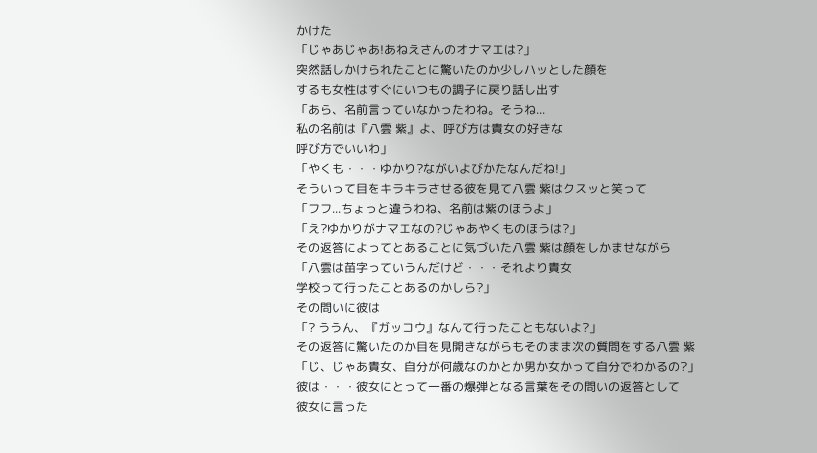かけた
「じゃあじゃあ!あねえさんのオナマエは?」
突然話しかけられたことに驚いたのか少しハッとした顔を
するも女性はすぐにいつもの調子に戻り話し出す
「あら、名前言っていなかったわね。そうね...
私の名前は『八雲 紫』よ、呼び方は貴女の好きな
呼び方でいいわ」
「やくも・・・ゆかり?ながいよびかたなんだね!」
そういって目をキラキラさせる彼を見て八雲 紫はクスッと笑って
「フフ...ちょっと違うわね、名前は紫のほうよ」
「え?ゆかりがナマエなの?じゃあやくものほうは?」
その返答によってとあることに気づいた八雲 紫は顔をしかませながら
「八雲は苗字っていうんだけど・・・それより貴女
学校って行ったことあるのかしら?」
その問いに彼は
「? ううん、『ガッコウ』なんて行ったこともないよ?」
その返答に驚いたのか目を見開きながらもそのまま次の質問をする八雲 紫
「じ、じゃあ貴女、自分が何歳なのかとか男か女かって自分でわかるの?」
彼は・・・彼女にとって一番の爆弾となる言葉をその問いの返答として
彼女に言った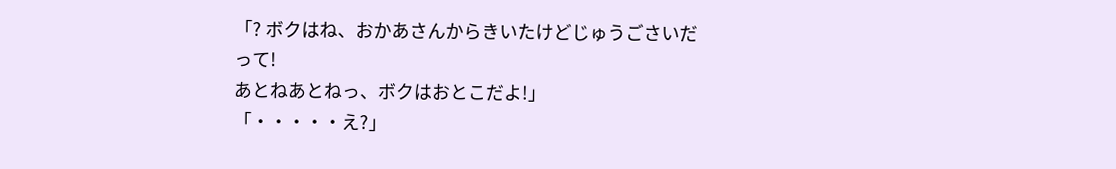「? ボクはね、おかあさんからきいたけどじゅうごさいだって!
あとねあとねっ、ボクはおとこだよ!」
「・・・・・え?」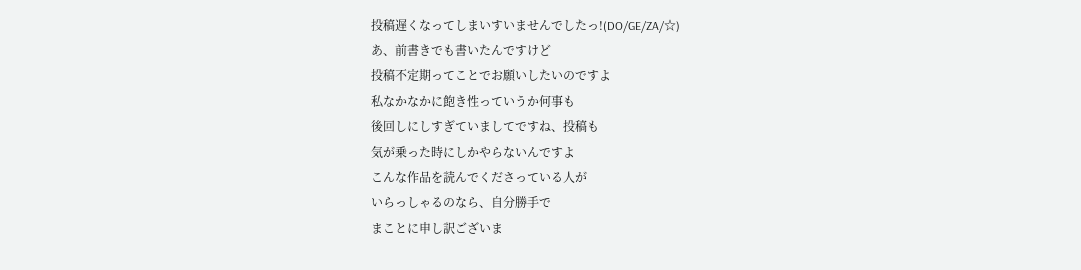投稿遅くなってしまいすいませんでしたっ!(DO/GE/ZA/☆)
あ、前書きでも書いたんですけど
投稿不定期ってことでお願いしたいのですよ
私なかなかに飽き性っていうか何事も
後回しにしすぎていましてですね、投稿も
気が乗った時にしかやらないんですよ
こんな作品を読んでくださっている人が
いらっしゃるのなら、自分勝手で
まことに申し訳ございま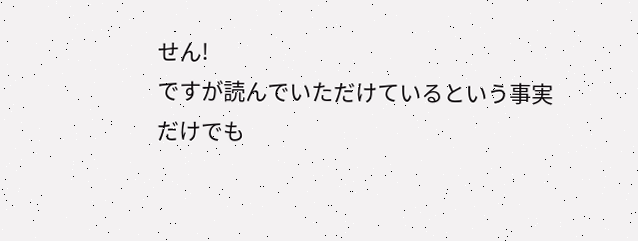せん!
ですが読んでいただけているという事実
だけでも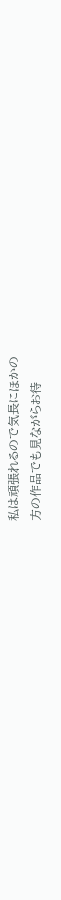私は頑張れるので気長にほかの
方の作品でも見ながらお待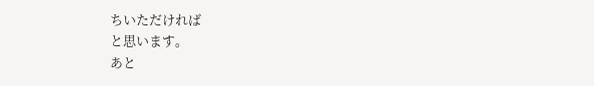ちいただければ
と思います。
あと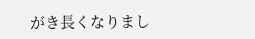がき長くなりまし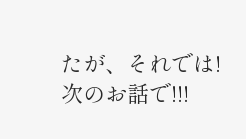たが、それでは!
次のお話で!!!